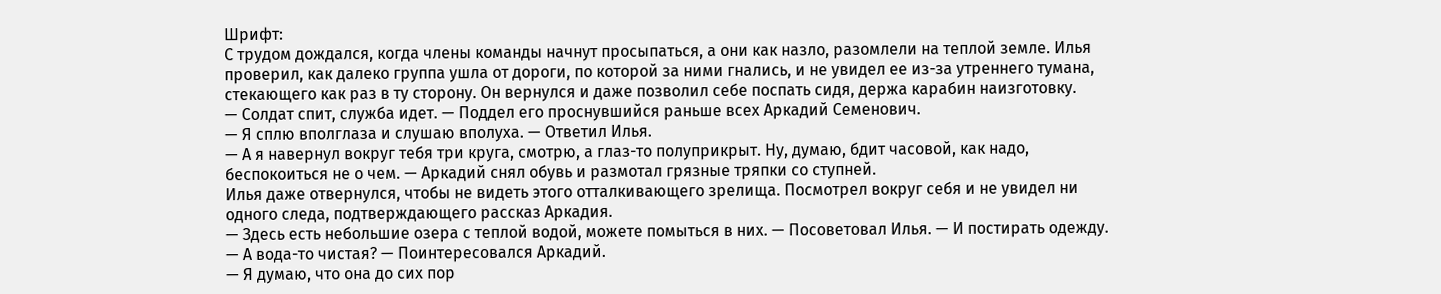Шрифт:
С трудом дождался, когда члены команды начнут просыпаться, а они как назло, разомлели на теплой земле. Илья проверил, как далеко группа ушла от дороги, по которой за ними гнались, и не увидел ее из-за утреннего тумана, стекающего как раз в ту сторону. Он вернулся и даже позволил себе поспать сидя, держа карабин наизготовку.
— Солдат спит, служба идет. — Поддел его проснувшийся раньше всех Аркадий Семенович.
— Я сплю вполглаза и слушаю вполуха. — Ответил Илья.
— А я навернул вокруг тебя три круга, смотрю, а глаз-то полуприкрыт. Ну, думаю, бдит часовой, как надо, беспокоиться не о чем. — Аркадий снял обувь и размотал грязные тряпки со ступней.
Илья даже отвернулся, чтобы не видеть этого отталкивающего зрелища. Посмотрел вокруг себя и не увидел ни одного следа, подтверждающего рассказ Аркадия.
— Здесь есть небольшие озера с теплой водой, можете помыться в них. — Посоветовал Илья. — И постирать одежду.
— А вода-то чистая? — Поинтересовался Аркадий.
— Я думаю, что она до сих пор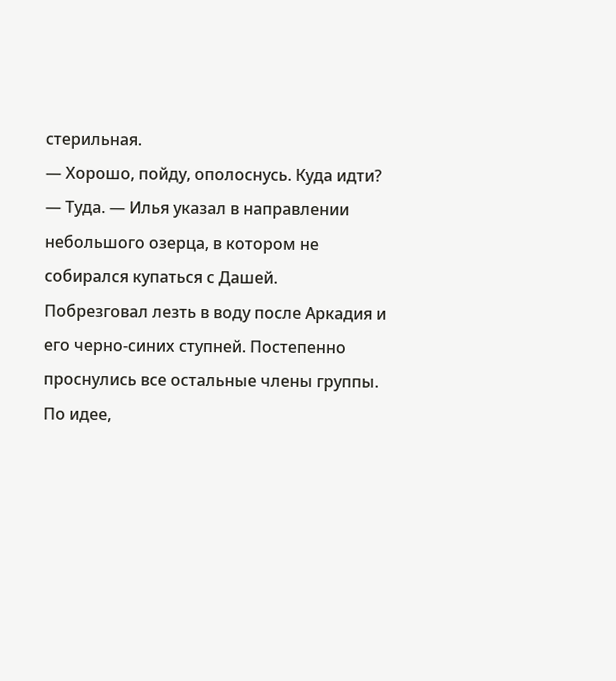стерильная.
— Хорошо, пойду, ополоснусь. Куда идти?
— Туда. — Илья указал в направлении небольшого озерца, в котором не собирался купаться с Дашей.
Побрезговал лезть в воду после Аркадия и его черно-синих ступней. Постепенно проснулись все остальные члены группы. По идее,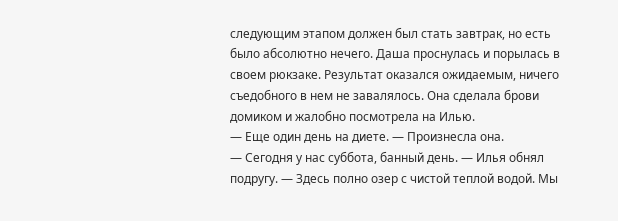следующим этапом должен был стать завтрак, но есть было абсолютно нечего. Даша проснулась и порылась в своем рюкзаке. Результат оказался ожидаемым, ничего съедобного в нем не завалялось. Она сделала брови домиком и жалобно посмотрела на Илью.
— Еще один день на диете. — Произнесла она.
— Сегодня у нас суббота, банный день. — Илья обнял подругу. — Здесь полно озер с чистой теплой водой. Мы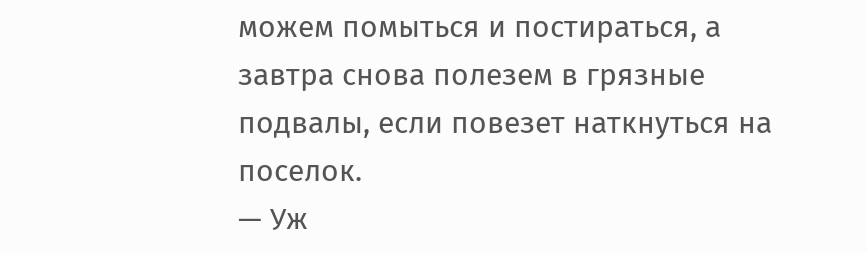можем помыться и постираться, а завтра снова полезем в грязные подвалы, если повезет наткнуться на поселок.
— Уж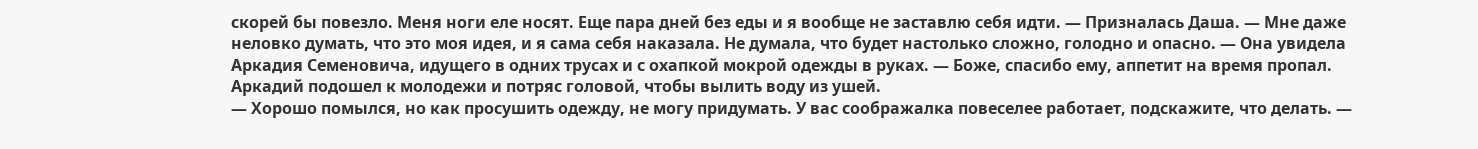скорей бы повезло. Меня ноги еле носят. Еще пара дней без еды и я вообще не заставлю себя идти. — Призналась Даша. — Мне даже неловко думать, что это моя идея, и я сама себя наказала. Не думала, что будет настолько сложно, голодно и опасно. — Она увидела Аркадия Семеновича, идущего в одних трусах и с охапкой мокрой одежды в руках. — Боже, спасибо ему, аппетит на время пропал.
Аркадий подошел к молодежи и потряс головой, чтобы вылить воду из ушей.
— Хорошо помылся, но как просушить одежду, не могу придумать. У вас соображалка повеселее работает, подскажите, что делать. —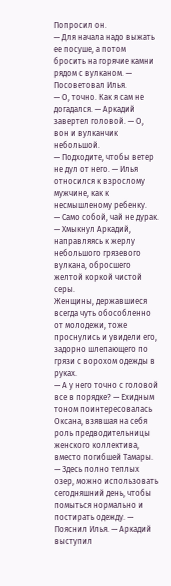Попросил он.
— Для начала надо выжать ее посуше, а потом бросить на горячие камни рядом с вулканом. — Посоветовал Илья.
— О, точно. Как я сам не догадался. — Аркадий завертел головой. — О, вон и вулканчик небольшой.
— Подходите, чтобы ветер не дул от него. — Илья относился к взрослому мужчине, как к несмышленому ребенку.
— Само собой, чай не дурак. — Хмыкнул Аркадий, направляясь к жерлу небольшого грязевого вулкана, обросшего желтой коркой чистой серы.
Женщины, державшиеся всегда чуть обособленно от молодежи, тоже проснулись и увидели его, задорно шлепающего по грязи с ворохом одежды в руках.
— А у него точно с головой все в порядке? — Ехидным тоном поинтересовалась Оксана, взявшая на себя роль предводительницы женского коллектива, вместо погибшей Тамары.
— Здесь полно теплых озер, можно использовать сегодняшний день, чтобы помыться нормально и постирать одежду. — Пояснил Илья. — Аркадий выступил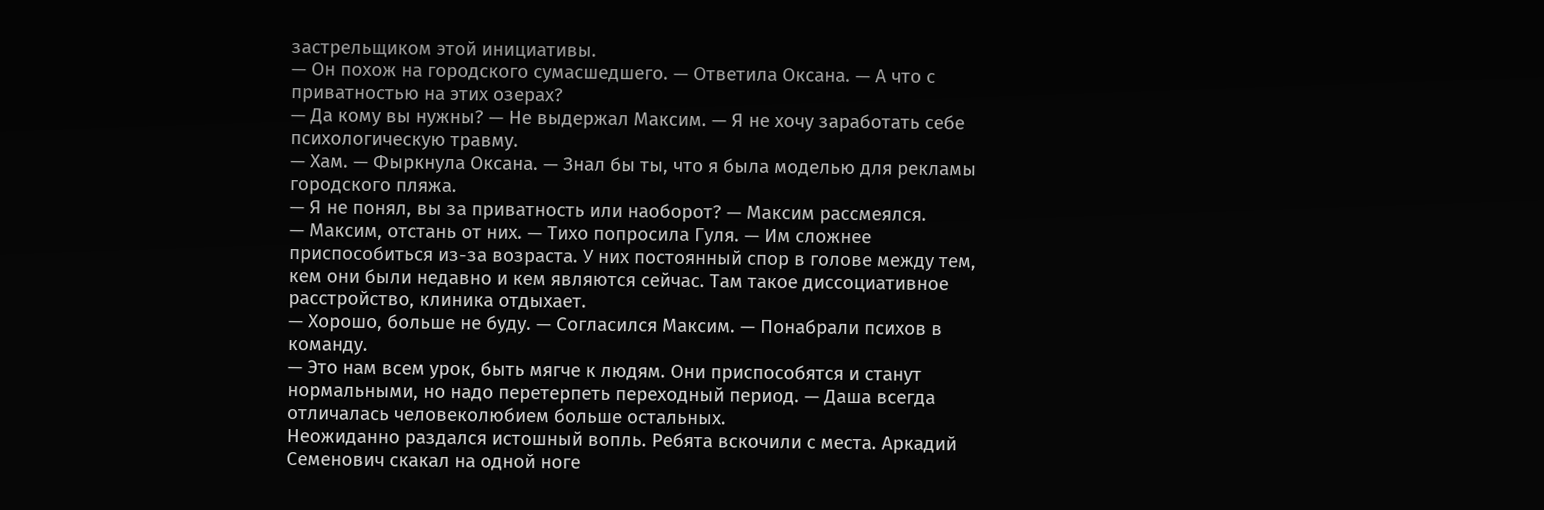застрельщиком этой инициативы.
— Он похож на городского сумасшедшего. — Ответила Оксана. — А что с приватностью на этих озерах?
— Да кому вы нужны? — Не выдержал Максим. — Я не хочу заработать себе психологическую травму.
— Хам. — Фыркнула Оксана. — Знал бы ты, что я была моделью для рекламы городского пляжа.
— Я не понял, вы за приватность или наоборот? — Максим рассмеялся.
— Максим, отстань от них. — Тихо попросила Гуля. — Им сложнее приспособиться из-за возраста. У них постоянный спор в голове между тем, кем они были недавно и кем являются сейчас. Там такое диссоциативное расстройство, клиника отдыхает.
— Хорошо, больше не буду. — Согласился Максим. — Понабрали психов в команду.
— Это нам всем урок, быть мягче к людям. Они приспособятся и станут нормальными, но надо перетерпеть переходный период. — Даша всегда отличалась человеколюбием больше остальных.
Неожиданно раздался истошный вопль. Ребята вскочили с места. Аркадий Семенович скакал на одной ноге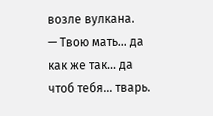возле вулкана.
— Твою мать… да как же так… да чтоб тебя… тварь.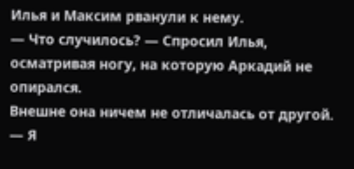Илья и Максим рванули к нему.
— Что случилось? — Спросил Илья, осматривая ногу, на которую Аркадий не опирался.
Внешне она ничем не отличалась от другой.
— Я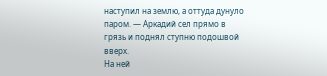наступил на землю, а оттуда дунуло паром. — Аркадий сел прямо в грязь и поднял ступню подошвой вверх.
На ней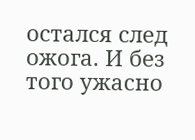остался след ожога. И без того ужасно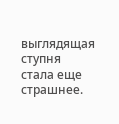выглядящая ступня стала еще страшнее.